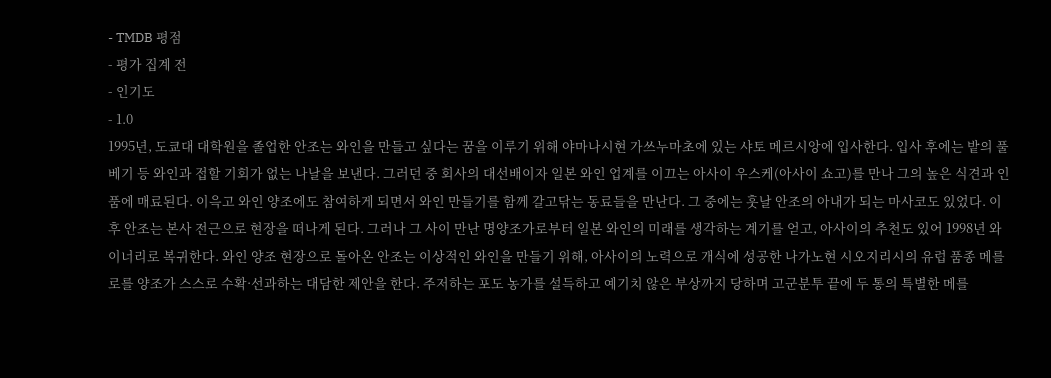- TMDB 평점
- 평가 집계 전
- 인기도
- 1.0
1995년, 도쿄대 대학원을 졸업한 안조는 와인을 만들고 싶다는 꿈을 이루기 위해 야마나시현 가쓰누마초에 있는 샤토 메르시앙에 입사한다. 입사 후에는 밭의 풀 베기 등 와인과 접할 기회가 없는 나날을 보낸다. 그러던 중 회사의 대선배이자 일본 와인 업계를 이끄는 아사이 우스케(아사이 쇼고)를 만나 그의 높은 식견과 인품에 매료된다. 이윽고 와인 양조에도 참여하게 되면서 와인 만들기를 함께 갈고닦는 동료들을 만난다. 그 중에는 훗날 안조의 아내가 되는 마사코도 있었다. 이후 안조는 본사 전근으로 현장을 떠나게 된다. 그러나 그 사이 만난 명양조가로부터 일본 와인의 미래를 생각하는 계기를 얻고, 아사이의 추천도 있어 1998년 와이너리로 복귀한다. 와인 양조 현장으로 돌아온 안조는 이상적인 와인을 만들기 위해, 아사이의 노력으로 개식에 성공한 나가노현 시오지리시의 유럽 품종 메를로를 양조가 스스로 수확·선과하는 대담한 제안을 한다. 주저하는 포도 농가를 설득하고 예기치 않은 부상까지 당하며 고군분투 끝에 두 통의 특별한 메를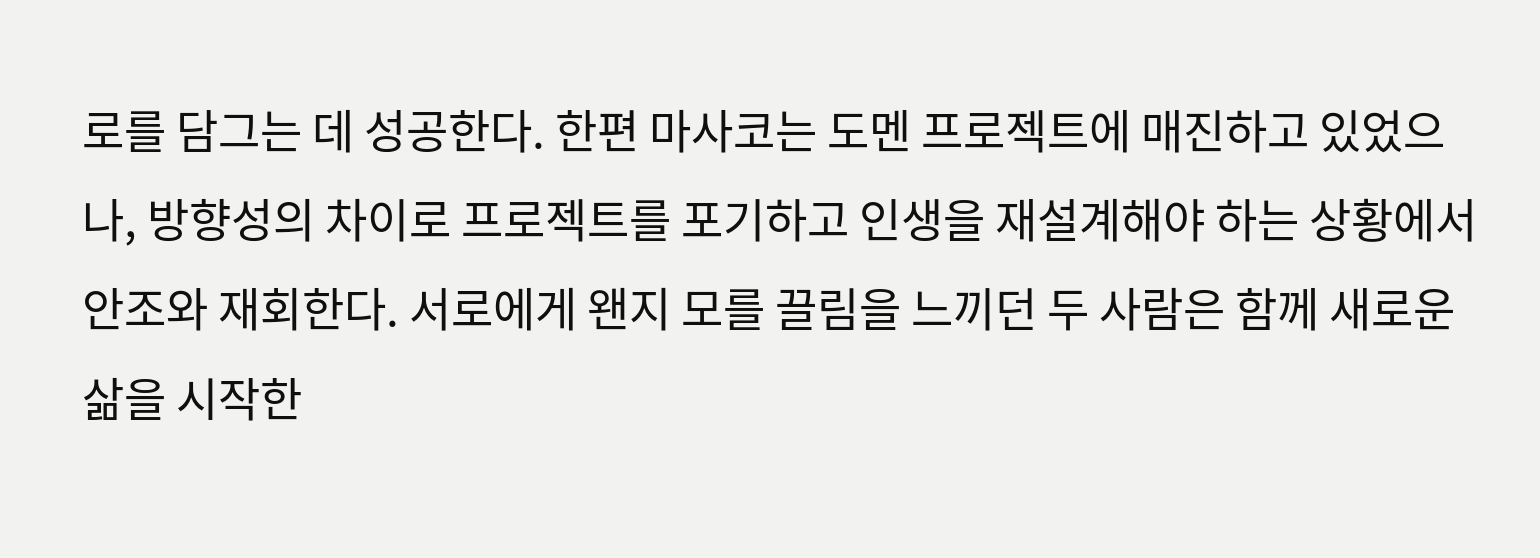로를 담그는 데 성공한다. 한편 마사코는 도멘 프로젝트에 매진하고 있었으나, 방향성의 차이로 프로젝트를 포기하고 인생을 재설계해야 하는 상황에서 안조와 재회한다. 서로에게 왠지 모를 끌림을 느끼던 두 사람은 함께 새로운 삶을 시작한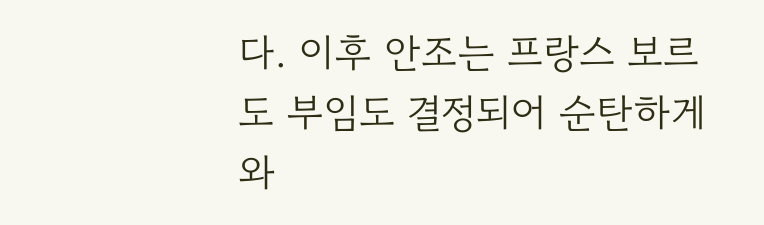다. 이후 안조는 프랑스 보르도 부임도 결정되어 순탄하게 와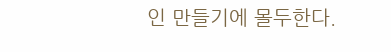인 만들기에 몰두한다.